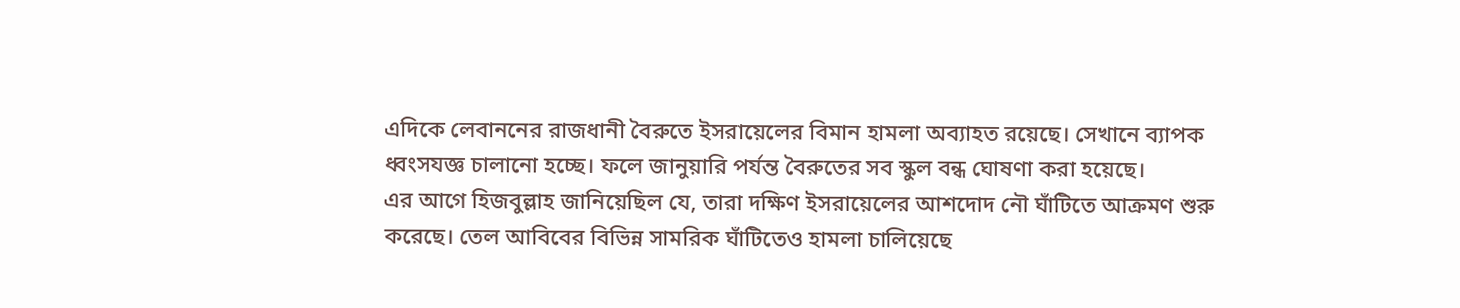এদিকে লেবাননের রাজধানী বৈরুতে ইসরায়েলের বিমান হামলা অব্যাহত রয়েছে। সেখানে ব্যাপক ধ্বংসযজ্ঞ চালানো হচ্ছে। ফলে জানুয়ারি পর্যন্ত বৈরুতের সব স্কুল বন্ধ ঘোষণা করা হয়েছে।
এর আগে হিজবুল্লাহ জানিয়েছিল যে, তারা দক্ষিণ ইসরায়েলের আশদোদ নৌ ঘাঁটিতে আক্রমণ শুরু করেছে। তেল আবিবের বিভিন্ন সামরিক ঘাঁটিতেও হামলা চালিয়েছে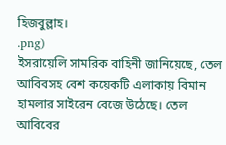হিজবুল্লাহ।
.png)
ইসরায়েলি সামরিক বাহিনী জানিয়েছে, তেল আবিবসহ বেশ কয়েকটি এলাকায় বিমান হামলার সাইরেন বেজে উঠেছে। তেল আবিবের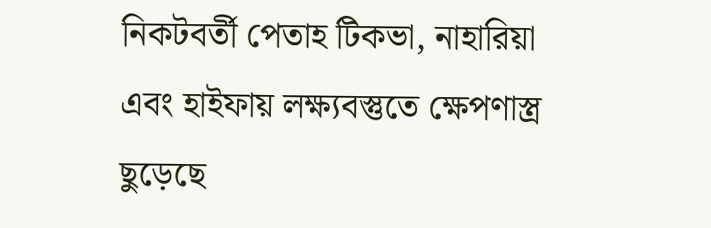নিকটবর্তী পেতাহ টিকভা, নাহারিয়া এবং হাইফায় লক্ষ্যবস্তুতে ক্ষেপণাস্ত্র ছুড়েছে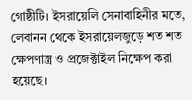গোষ্ঠীটি। ইসরায়েলি সেনাবাহিনীর মতে, লেবানন থেকে ইসরায়েলজুড়ে শত শত ক্ষেপণাস্ত্র ও প্রজেক্টাইল নিক্ষেপ করা হয়েছে।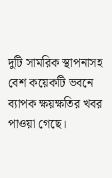দুটি সামরিক স্থাপনাসহ বেশ কয়েকটি ভবনে ব্যাপক ক্ষয়ক্ষতির খবর পাওয়া গেছে।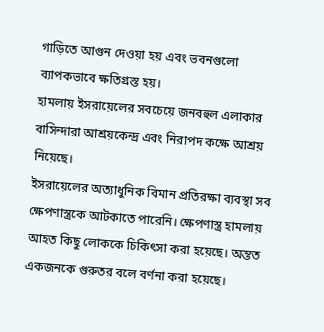গাড়িতে আগুন দেওয়া হয় এবং ভবনগুলো ব্যাপকভাবে ক্ষতিগ্রস্ত হয়।
হামলায় ইসরায়েলের সবচেয়ে জনবহুল এলাকার বাসিন্দারা আশ্রয়কেন্দ্র এবং নিরাপদ কক্ষে আশ্রয় নিয়েছে।
ইসরায়েলের অত্যাধুনিক বিমান প্রতিরক্ষা ব্যবস্থা সব ক্ষেপণাস্ত্রকে আটকাতে পারেনি। ক্ষেপণাস্ত্র হামলায় আহত কিছু লোককে চিকিৎসা করা হয়েছে। অন্তত একজনকে গুরুতর বলে বর্ণনা করা হয়েছে।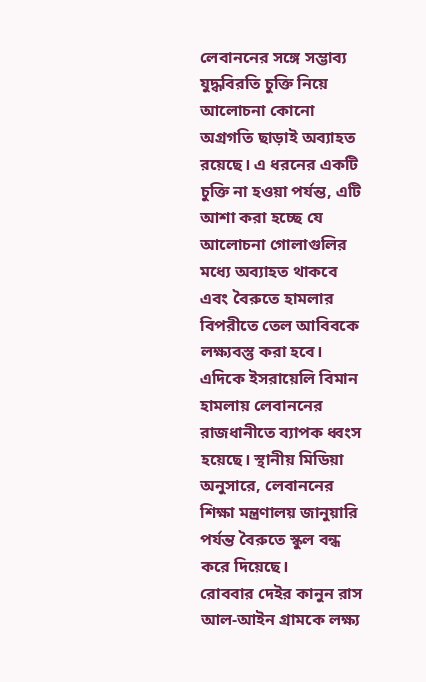লেবাননের সঙ্গে সম্ভাব্য যুদ্ধবিরতি চুক্তি নিয়ে আলোচনা কোনো অগ্রগতি ছাড়াই অব্যাহত রয়েছে। এ ধরনের একটি চুক্তি না হওয়া পর্যন্ত, এটি আশা করা হচ্ছে যে আলোচনা গোলাগুলির মধ্যে অব্যাহত থাকবে এবং বৈরুতে হামলার বিপরীতে তেল আবিবকে লক্ষ্যবস্তু করা হবে।
এদিকে ইসরায়েলি বিমান হামলায় লেবাননের রাজধানীতে ব্যাপক ধ্বংস হয়েছে। স্থানীয় মিডিয়া অনুসারে, লেবাননের শিক্ষা মন্ত্রণালয় জানুয়ারি পর্যন্ত বৈরুতে স্কুল বন্ধ করে দিয়েছে।
রোববার দেইর কানুন রাস আল-আইন গ্রামকে লক্ষ্য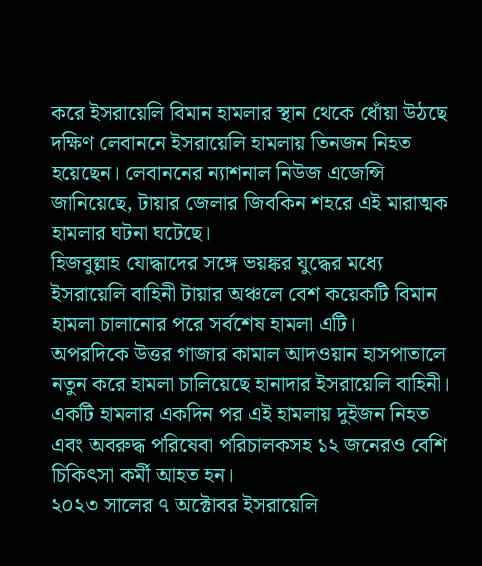করে ইসরায়েলি বিমান হামলার স্থান থেকে ধোঁয়া উঠছে
দক্ষিণ লেবাননে ইসরায়েলি হামলায় তিনজন নিহত হয়েছেন। লেবাননের ন্যাশনাল নিউজ এজেন্সি জানিয়েছে, টায়ার জেলার জিবকিন শহরে এই মারাত্মক হামলার ঘটনা ঘটেছে।
হিজবুল্লাহ যোদ্ধাদের সঙ্গে ভয়ঙ্কর যুদ্ধের মধ্যে ইসরায়েলি বাহিনী টায়ার অঞ্চলে বেশ কয়েকটি বিমান হামলা চালানোর পরে সর্বশেষ হামলা এটি।
অপরদিকে উত্তর গাজার কামাল আদওয়ান হাসপাতালে নতুন করে হামলা চালিয়েছে হানাদার ইসরায়েলি বাহিনী। একটি হামলার একদিন পর এই হামলায় দুইজন নিহত এবং অবরুদ্ধ পরিষেবা পরিচালকসহ ১২ জনেরও বেশি চিকিৎসা কর্মী আহত হন।
২০২৩ সালের ৭ অক্টোবর ইসরায়েলি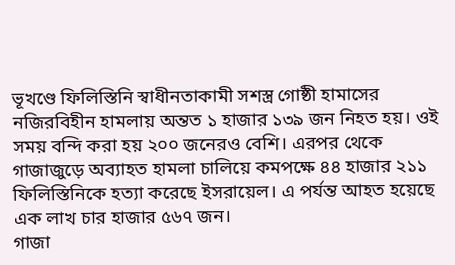ভূখণ্ডে ফিলিস্তিনি স্বাধীনতাকামী সশস্ত্র গোষ্ঠী হামাসের নজিরবিহীন হামলায় অন্তত ১ হাজার ১৩৯ জন নিহত হয়। ওই সময় বন্দি করা হয় ২০০ জনেরও বেশি। এরপর থেকে গাজাজুড়ে অব্যাহত হামলা চালিয়ে কমপক্ষে ৪৪ হাজার ২১১ ফিলিস্তিনিকে হত্যা করেছে ইসরায়েল। এ পর্যন্ত আহত হয়েছে এক লাখ চার হাজার ৫৬৭ জন।
গাজা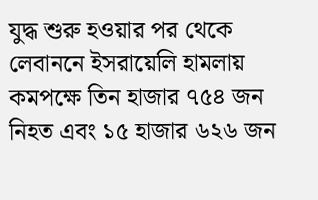যুদ্ধ শুরু হওয়ার পর থেকে লেবাননে ইসরায়েলি হামলায় কমপক্ষে তিন হাজার ৭৫৪ জন নিহত এবং ১৫ হাজার ৬২৬ জন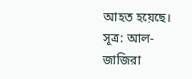আহত হয়েছে।
সূত্র: আল-জাজিরা